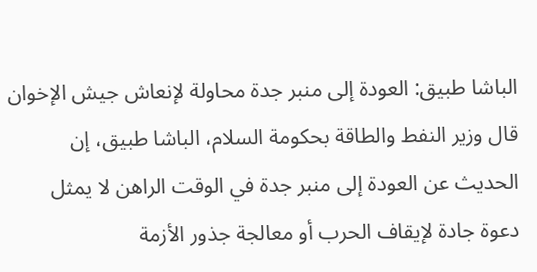الباشا طبيق: العودة إلى منبر جدة محاولة لإنعاش جيش الإخوان
قال وزير النفط والطاقة بحكومة السلام، الباشا طبيق، إن الحديث عن العودة إلى منبر جدة في الوقت الراهن لا يمثل دعوة جادة لإيقاف الحرب أو معالجة جذور الأزمة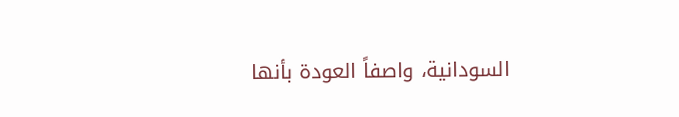السودانية، واصفاً العودة بأنها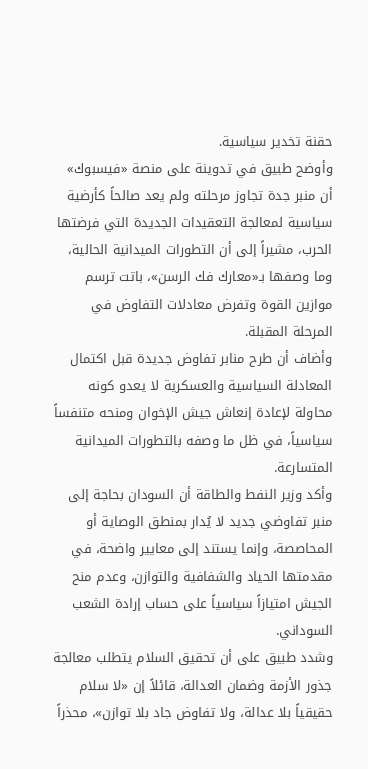حقنة تخدير سياسية.
وأوضح طبيق في تدوينة على منصة «فيسبوك» أن منبر جدة تجاوز مرحلته ولم يعد صالحاً كأرضية سياسية لمعالجة التعقيدات الجديدة التي فرضتها الحرب، مشيراً إلى أن التطورات الميدانية الحالية، وما وصفها بـ«معارك فك الرسن»، باتت ترسم موازين القوة وتفرض معادلات التفاوض في المرحلة المقبلة.
وأضاف أن طرح منابر تفاوض جديدة قبل اكتمال المعادلة السياسية والعسكرية لا يعدو كونه محاولة لإعادة إنعاش جيش الإخوان ومنحه متنفساً سياسياً، في ظل ما وصفه بالتطورات الميدانية المتسارعة.
وأكد وزير النفط والطاقة أن السودان بحاجة إلى منبر تفاوضي جديد لا يُدار بمنطق الوصاية أو المحاصصة، وإنما يستند إلى معايير واضحة، في مقدمتها الحياد والشفافية والتوازن، وعدم منح الجيش امتيازاً سياسياً على حساب إرادة الشعب السوداني.
وشدد طبيق على أن تحقيق السلام يتطلب معالجة جذور الأزمة وضمان العدالة، قائلاً إن «لا سلام حقيقياً بلا عدالة، ولا تفاوض جاد بلا توازن»، محذراً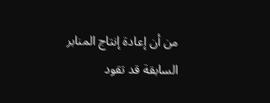من أن إعادة إنتاج المنابر السابقة قد تقود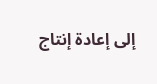إلى إعادة إنتاج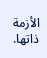الأزمة ذاتها.